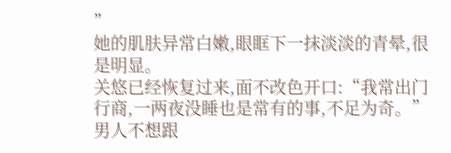”
她的肌肤异常白嫩,眼眶下一抹淡淡的青晕,很是明显。
关悠已经恢复过来,面不改色开口:“我常出门行商,一两夜没睡也是常有的事,不足为奇。”
男人不想跟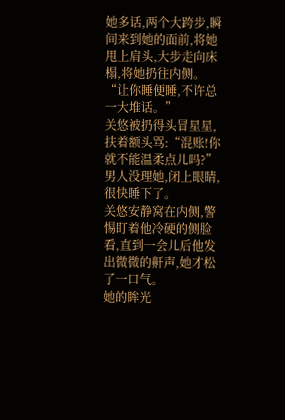她多话,两个大跨步,瞬间来到她的面前,将她甩上肩头,大步走向床榻,将她扔往内侧。
“让你睡便睡,不许总一大堆话。”
关悠被扔得头冒星星,扶着额头骂:“混账!你就不能温柔点儿吗?”
男人没理她,闭上眼睛,很快睡下了。
关悠安静窝在内侧,警惕盯着他冷硬的侧脸看,直到一会儿后他发出微微的鼾声,她才松了一口气。
她的眸光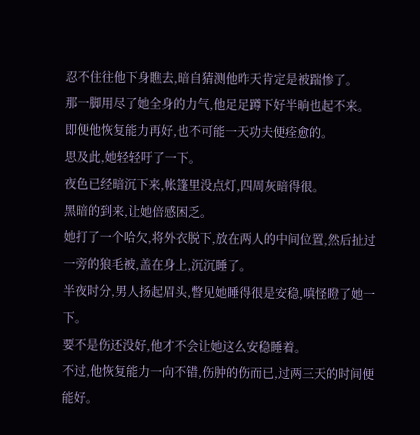忍不住往他下身瞧去,暗自猜测他昨天肯定是被踹惨了。
那一脚用尽了她全身的力气,他足足蹲下好半晌也起不来。
即便他恢复能力再好,也不可能一天功夫便痊愈的。
思及此,她轻轻吁了一下。
夜色已经暗沉下来,帐篷里没点灯,四周灰暗得很。
黑暗的到来,让她倍感困乏。
她打了一个哈欠,将外衣脱下,放在两人的中间位置,然后扯过一旁的狼毛被,盖在身上,沉沉睡了。
半夜时分,男人扬起眉头,瞥见她睡得很是安稳,嗔怪瞪了她一下。
要不是伤还没好,他才不会让她这么安稳睡着。
不过,他恢复能力一向不错,伤肿的伤而已,过两三天的时间便能好。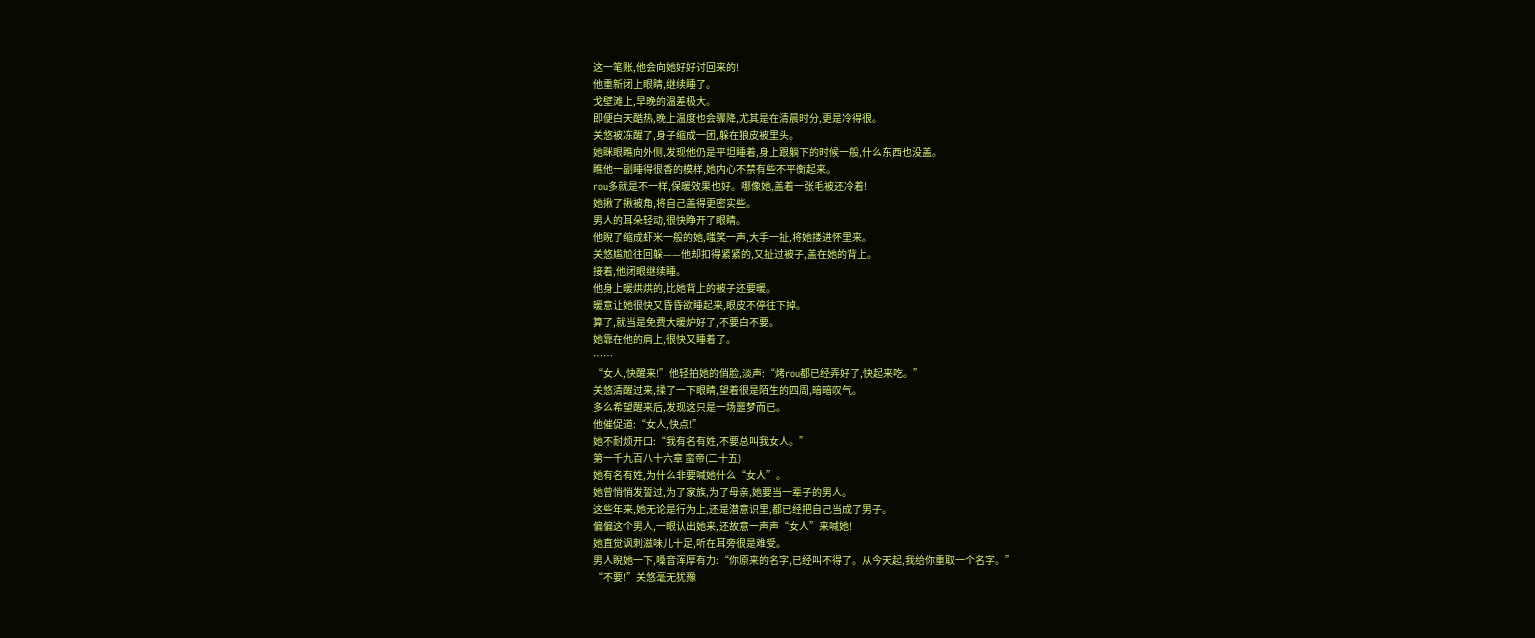这一笔账,他会向她好好讨回来的!
他重新闭上眼睛,继续睡了。
戈壁滩上,早晚的温差极大。
即便白天酷热,晚上温度也会骤降,尤其是在清晨时分,更是冷得很。
关悠被冻醒了,身子缩成一团,躲在狼皮被里头。
她眯眼瞧向外侧,发现他仍是平坦睡着,身上跟躺下的时候一般,什么东西也没盖。
瞧他一副睡得很香的模样,她内心不禁有些不平衡起来。
rou多就是不一样,保暖效果也好。哪像她,盖着一张毛被还冷着!
她揪了揪被角,将自己盖得更密实些。
男人的耳朵轻动,很快睁开了眼睛。
他睨了缩成虾米一般的她,嗤笑一声,大手一扯,将她搂进怀里来。
关悠尴尬往回躲——他却扣得紧紧的,又扯过被子,盖在她的背上。
接着,他闭眼继续睡。
他身上暖烘烘的,比她背上的被子还要暖。
暖意让她很快又昏昏欲睡起来,眼皮不停往下掉。
算了,就当是免费大暖炉好了,不要白不要。
她靠在他的肩上,很快又睡着了。
……
“女人,快醒来!”他轻拍她的俏脸,淡声:“烤rou都已经弄好了,快起来吃。”
关悠清醒过来,揉了一下眼睛,望着很是陌生的四周,暗暗叹气。
多么希望醒来后,发现这只是一场噩梦而已。
他催促道:“女人,快点!”
她不耐烦开口:“我有名有姓,不要总叫我女人。”
第一千九百八十六章 蛮帝(二十五)
她有名有姓,为什么非要喊她什么“女人”。
她曾悄悄发誓过,为了家族,为了母亲,她要当一辈子的男人。
这些年来,她无论是行为上,还是潜意识里,都已经把自己当成了男子。
偏偏这个男人,一眼认出她来,还故意一声声“女人”来喊她!
她直觉讽刺滋味儿十足,听在耳旁很是难受。
男人睨她一下,嗓音浑厚有力:“你原来的名字,已经叫不得了。从今天起,我给你重取一个名字。”
“不要!”关悠毫无犹豫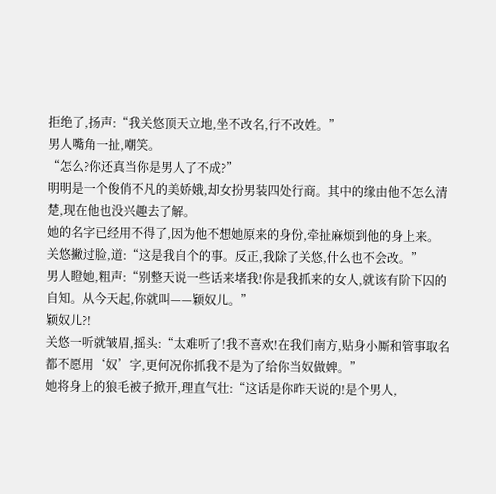拒绝了,扬声:“我关悠顶天立地,坐不改名,行不改姓。”
男人嘴角一扯,嘲笑。
“怎么?你还真当你是男人了不成?”
明明是一个俊俏不凡的美娇娥,却女扮男装四处行商。其中的缘由他不怎么清楚,现在他也没兴趣去了解。
她的名字已经用不得了,因为他不想她原来的身份,牵扯麻烦到他的身上来。
关悠撇过脸,道:“这是我自个的事。反正,我除了关悠,什么也不会改。”
男人瞪她,粗声:“别整天说一些话来堵我!你是我抓来的女人,就该有阶下囚的自知。从今天起,你就叫——颖奴儿。”
颖奴儿?!
关悠一听就皱眉,摇头:“太难听了!我不喜欢!在我们南方,贴身小厮和管事取名都不愿用‘奴’字,更何况你抓我不是为了给你当奴做婢。”
她将身上的狼毛被子掀开,理直气壮:“这话是你昨天说的!是个男人,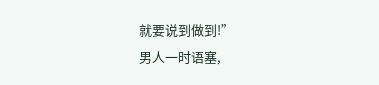就要说到做到!”
男人一时语塞,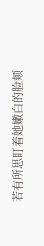若有所思盯着她嫩白的脸颊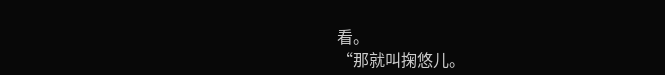看。
“那就叫掬悠儿。